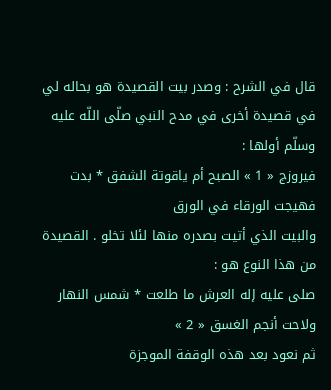قال في الشرح : وصدر بيت القصيدة هو بحاله لي في قصيدة أخرى في مدح النبي صلّى اللّه عليه وسلّم أولها :
فيروزج « 1 » الصبح أم ياقوتة الشفق * بدت فهيجت الورقاء في الورق
والبيت الذي أتيت بصدره منها لئلا تخلو . القصيدة من هذا النوع هو :
صلى عليه إله العرش ما طلعت * شمس النهار ولاحت أنجم الغسق « 2 »
ثم نعود بعد هذه الوقفة الموجزة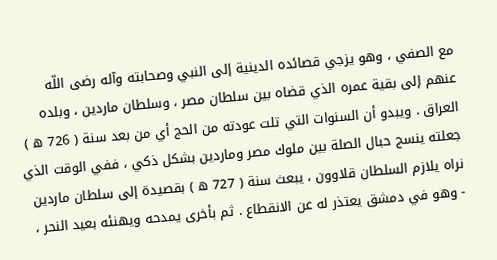مع الصفي ، وهو يزجي قصائده الدينية إلى النبي وصحابته وآله رضى اللّه عنهم إلى بقية عمره الذي قضاه بين سلطان مصر ، وسلطان ماردين ، وبلده العراق . ويبدو أن السنوات التي تلت عودته من الحج أي من بعد سنة ( 726 ه ) جعلته ينسج حبال الصلة بين ملوك مصر وماردين بشكل ذكي ، ففي الوقت الذي نراه يلازم السلطان قلاوون ، يبعث سنة ( 727 ه ) بقصيدة إلى سلطان ماردين - وهو في دمشق يعتذر له عن الانقطاع . ثم بأخرى يمدحه ويهنئه بعيد النحر ،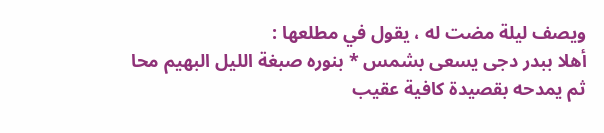ويصف ليلة مضت له ، يقول في مطلعها :
أهلا ببدر دجى يسعى بشمس * بنوره صبغة الليل البهيم محا
ثم يمدحه بقصيدة كافية عقيب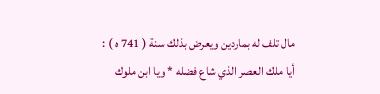مال تلف له بماردين ويعرض بذلك سنة ( 741 ه ) :
أيا ملك العصر الذي شاع فضله * ويا ابن ملوك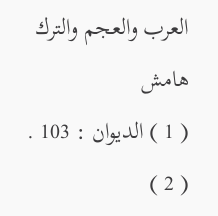العرب والعجم والترك
هامش
( 1 ) الديوان : 103 .
( 2 )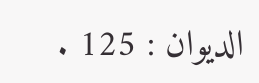الديوان : 125 .